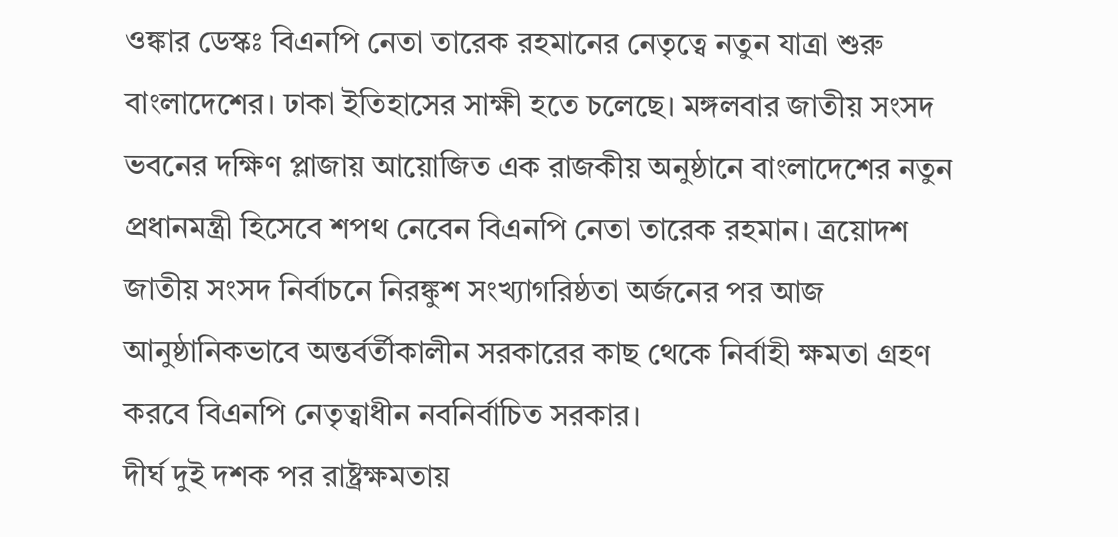ওঙ্কার ডেস্কঃ বিএনপি নেতা তারেক রহমানের নেতৃত্বে নতুন যাত্রা শুরু বাংলাদেশের। ঢাকা ইতিহাসের সাক্ষী হতে চলেছে। মঙ্গলবার জাতীয় সংসদ ভবনের দক্ষিণ প্লাজায় আয়োজিত এক রাজকীয় অনুষ্ঠানে বাংলাদেশের নতুন প্রধানমন্ত্রী হিসেবে শপথ নেবেন বিএনপি নেতা তারেক রহমান। ত্রয়োদশ জাতীয় সংসদ নির্বাচনে নিরঙ্কুশ সংখ্যাগরিষ্ঠতা অর্জনের পর আজ আনুষ্ঠানিকভাবে অন্তর্বর্তীকালীন সরকারের কাছ থেকে নির্বাহী ক্ষমতা গ্রহণ করবে বিএনপি নেতৃত্বাধীন নবনির্বাচিত সরকার।
দীর্ঘ দুই দশক পর রাষ্ট্রক্ষমতায়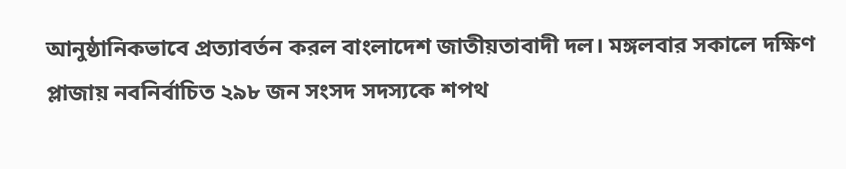আনুষ্ঠানিকভাবে প্রত্যাবর্তন করল বাংলাদেশ জাতীয়তাবাদী দল। মঙ্গলবার সকালে দক্ষিণ প্লাজায় নবনির্বাচিত ২৯৮ জন সংসদ সদস্যকে শপথ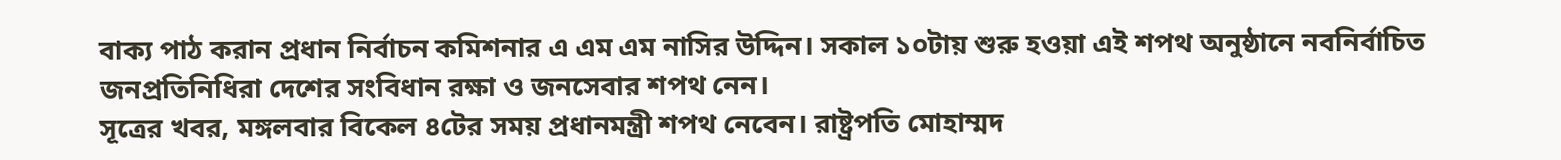বাক্য পাঠ করান প্রধান নির্বাচন কমিশনার এ এম এম নাসির উদ্দিন। সকাল ১০টায় শুরু হওয়া এই শপথ অনুষ্ঠানে নবনির্বাচিত জনপ্রতিনিধিরা দেশের সংবিধান রক্ষা ও জনসেবার শপথ নেন।
সূত্রের খবর, মঙ্গলবার বিকেল ৪টের সময় প্রধানমন্ত্রী শপথ নেবেন। রাষ্ট্রপতি মোহাম্মদ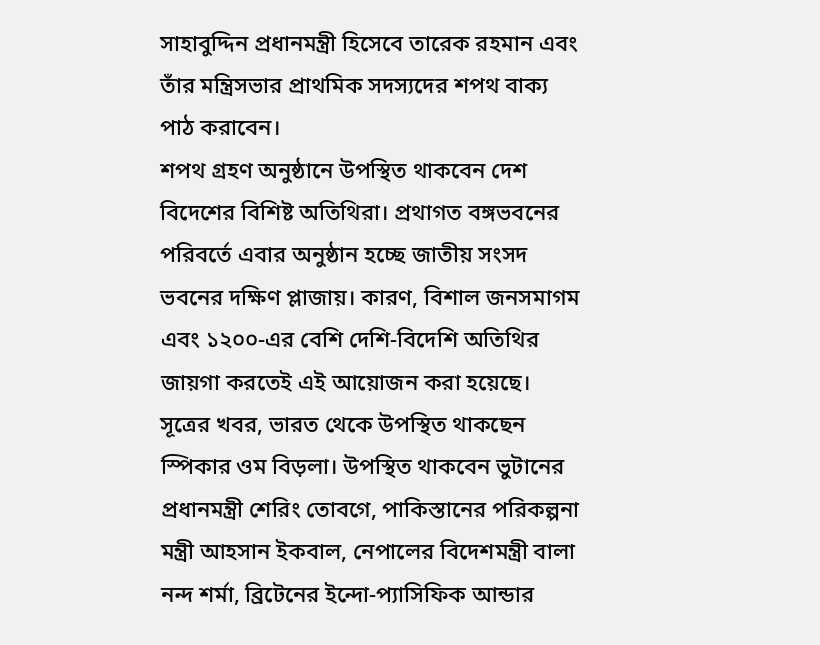সাহাবুদ্দিন প্রধানমন্ত্রী হিসেবে তারেক রহমান এবং তাঁর মন্ত্রিসভার প্রাথমিক সদস্যদের শপথ বাক্য পাঠ করাবেন।
শপথ গ্রহণ অনুষ্ঠানে উপস্থিত থাকবেন দেশ বিদেশের বিশিষ্ট অতিথিরা। প্রথাগত বঙ্গভবনের পরিবর্তে এবার অনুষ্ঠান হচ্ছে জাতীয় সংসদ ভবনের দক্ষিণ প্লাজায়। কারণ, বিশাল জনসমাগম এবং ১২০০-এর বেশি দেশি-বিদেশি অতিথির জায়গা করতেই এই আয়োজন করা হয়েছে। সূত্রের খবর, ভারত থেকে উপস্থিত থাকছেন স্পিকার ওম বিড়লা। উপস্থিত থাকবেন ভুটানের প্রধানমন্ত্রী শেরিং তোবগে, পাকিস্তানের পরিকল্পনা মন্ত্রী আহসান ইকবাল, নেপালের বিদেশমন্ত্রী বালা নন্দ শর্মা, ব্রিটেনের ইন্দো-প্যাসিফিক আন্ডার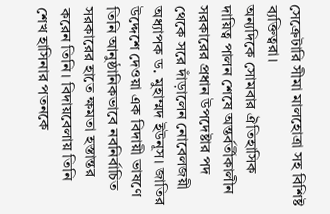সেক্রেটারি সীমা মালহোত্রা সহ বিশিষ্ট ব্যক্তিত্বরা।
অন্যদিকে সোমবার ঐতিহাসিক দায়িত্ব পালন শেষে অন্তর্বর্তীকালীন সরকারের প্রধান উপদেষ্টার পদ থেকে সরে দাঁড়ালেন নোবেলজয়ী অধ্যাপক ড. মুহাম্মদ ইউনূস। জাতির উদ্দেশে দেওয়া এক বিদায়ী ভাষণে তিনি আনুষ্ঠানিকভাবে নবনির্বাচিত সরকারের হাতে ক্ষমতা হস্তান্তর করেন তিনি। বিদায়বেলায় তিনি শেখ হাসিনার পতনকে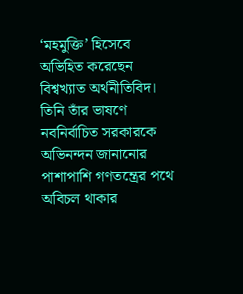‘মহমুক্তি’ হিসেবে অভিহিত করেছেন বিশ্বখ্যাত অর্থনীতিবিদ। তিনি তাঁর ভাষণে নবনির্বাচিত সরকারকে অভিনন্দন জানানোর পাশাপাশি গণতন্ত্রের পথে অবিচল থাকার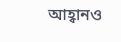আহ্বানও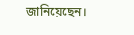জানিয়েছেন।